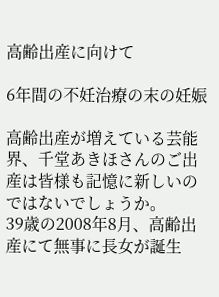高齢出産に向けて

6年間の不妊治療の末の妊娠

高齢出産が増えている芸能界、千堂あきほさんのご出産は皆様も記憶に新しいのではないでしょうか。
39歳の2008年8月、高齢出産にて無事に長女が誕生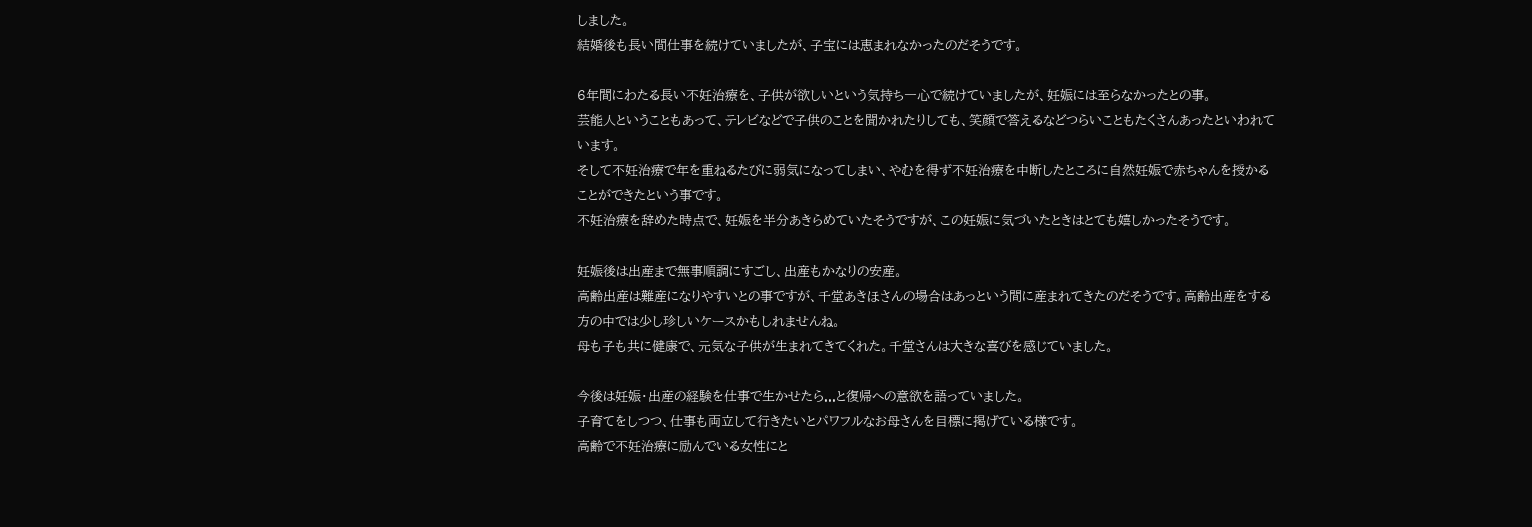しました。
結婚後も長い間仕事を続けていましたが、子宝には恵まれなかったのだそうです。

6年間にわたる長い不妊治療を、子供が欲しいという気持ち一心で続けていましたが、妊娠には至らなかったとの事。
芸能人ということもあって、テレビなどで子供のことを聞かれたりしても、笑顔で答えるなどつらいこともたくさんあったといわれています。
そして不妊治療で年を重ねるたびに弱気になってしまい、やむを得ず不妊治療を中断したところに自然妊娠で赤ちゃんを授かることができたという事です。
不妊治療を辞めた時点で、妊娠を半分あきらめていたそうですが、この妊娠に気づいたときはとても嬉しかったそうです。

妊娠後は出産まで無事順調にすごし、出産もかなりの安産。
高齢出産は難産になりやすいとの事ですが、千堂あきほさんの場合はあっという間に産まれてきたのだそうです。高齢出産をする方の中では少し珍しいケースかもしれませんね。
母も子も共に健康で、元気な子供が生まれてきてくれた。千堂さんは大きな喜びを感じていました。

今後は妊娠・出産の経験を仕事で生かせたら...と復帰への意欲を語っていました。
子育てをしつつ、仕事も両立して行きたいとパワフルなお母さんを目標に掲げている様です。
高齢で不妊治療に励んでいる女性にと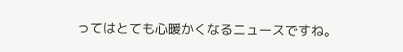ってはとても心暖かくなるニュースですね。